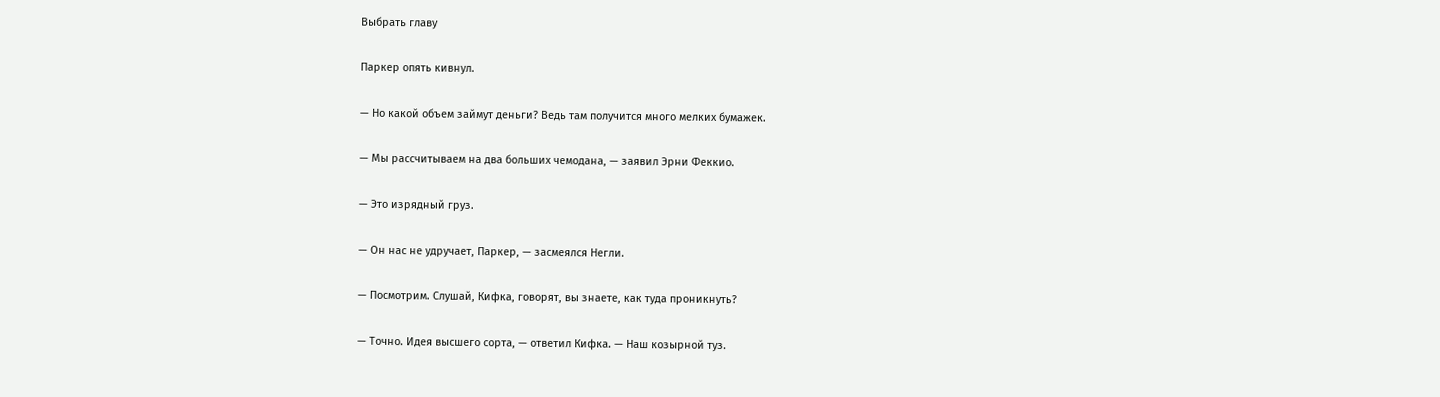Выбрать главу

Паркер опять кивнул.

— Но какой объем займут деньги? Ведь там получится много мелких бумажек.

— Мы рассчитываем на два больших чемодана, — заявил Эрни Феккио.

— Это изрядный груз.

— Он нас не удручает, Паркер, — засмеялся Негли.

— Посмотрим. Слушай, Кифка, говорят, вы знаете, как туда проникнуть?

— Точно. Идея высшего сорта, — ответил Кифка. — Наш козырной туз.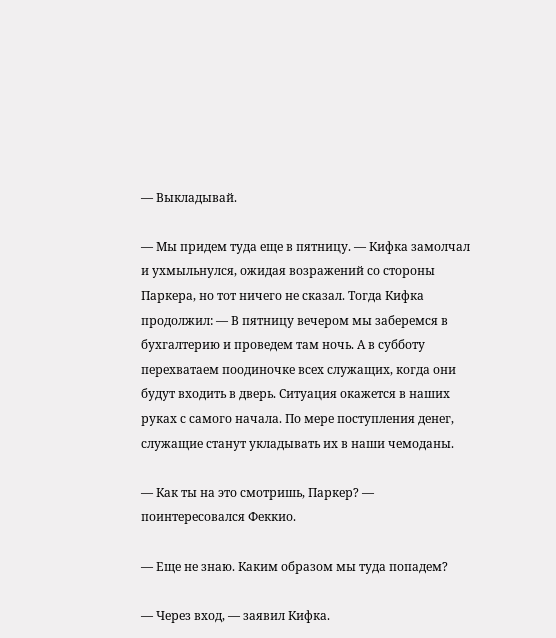— Выкладывай.

— Мы придем туда еще в пятницу. — Кифка замолчал и ухмыльнулся, ожидая возражений со стороны Паркера, но тот ничего не сказал. Тогда Кифка продолжил: — В пятницу вечером мы заберемся в бухгалтерию и проведем там ночь. А в субботу перехватаем поодиночке всех служащих, когда они будут входить в дверь. Ситуация окажется в наших руках с самого начала. По мере поступления денег, служащие станут укладывать их в наши чемоданы.

— Как ты на это смотришь, Паркер? — поинтересовался Феккио.

— Еще не знаю. Каким образом мы туда попадем?

— Через вход, — заявил Кифка.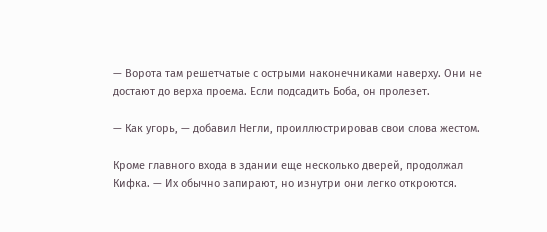— Ворота там решетчатые с острыми наконечниками наверху. Они не достают до верха проема. Если подсадить Боба, он пролезет.

— Как угорь, — добавил Негли, проиллюстрировав свои слова жестом.

Кроме главного входа в здании еще несколько дверей, продолжал Кифка. — Их обычно запирают, но изнутри они легко откроются.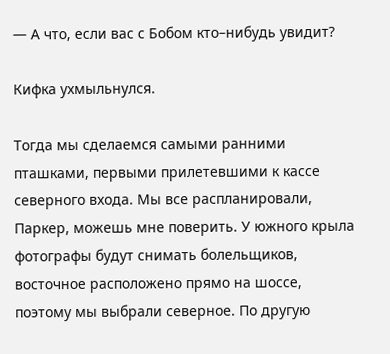— А что, если вас с Бобом кто–нибудь увидит?

Кифка ухмыльнулся.

Тогда мы сделаемся самыми ранними пташками, первыми прилетевшими к кассе северного входа. Мы все распланировали, Паркер, можешь мне поверить. У южного крыла фотографы будут снимать болельщиков, восточное расположено прямо на шоссе, поэтому мы выбрали северное. По другую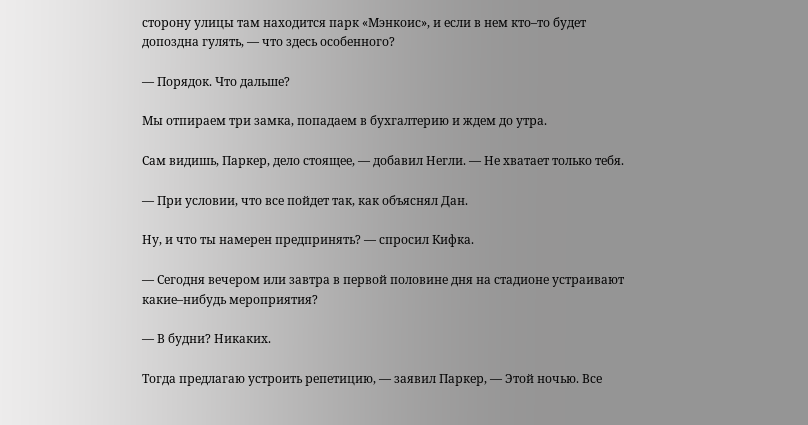сторону улицы там находится парк «Мэнкоис», и если в нем кто–то будет допоздна гулять, — что здесь особенного?

— Порядок. Что дальше?

Мы отпираем три замка, попадаем в бухгалтерию и ждем до утра.

Сам видишь, Паркер, дело стоящее, — добавил Негли. — Не хватает только тебя.

— При условии, что все пойдет так, как объяснял Дан.

Ну, и что ты намерен предпринять? — спросил Кифка.

— Сегодня вечером или завтра в первой половине дня на стадионе устраивают какие–нибудь мероприятия?

— В будни? Никаких.

Тогда предлагаю устроить репетицию, — заявил Паркер, — Этой ночью. Все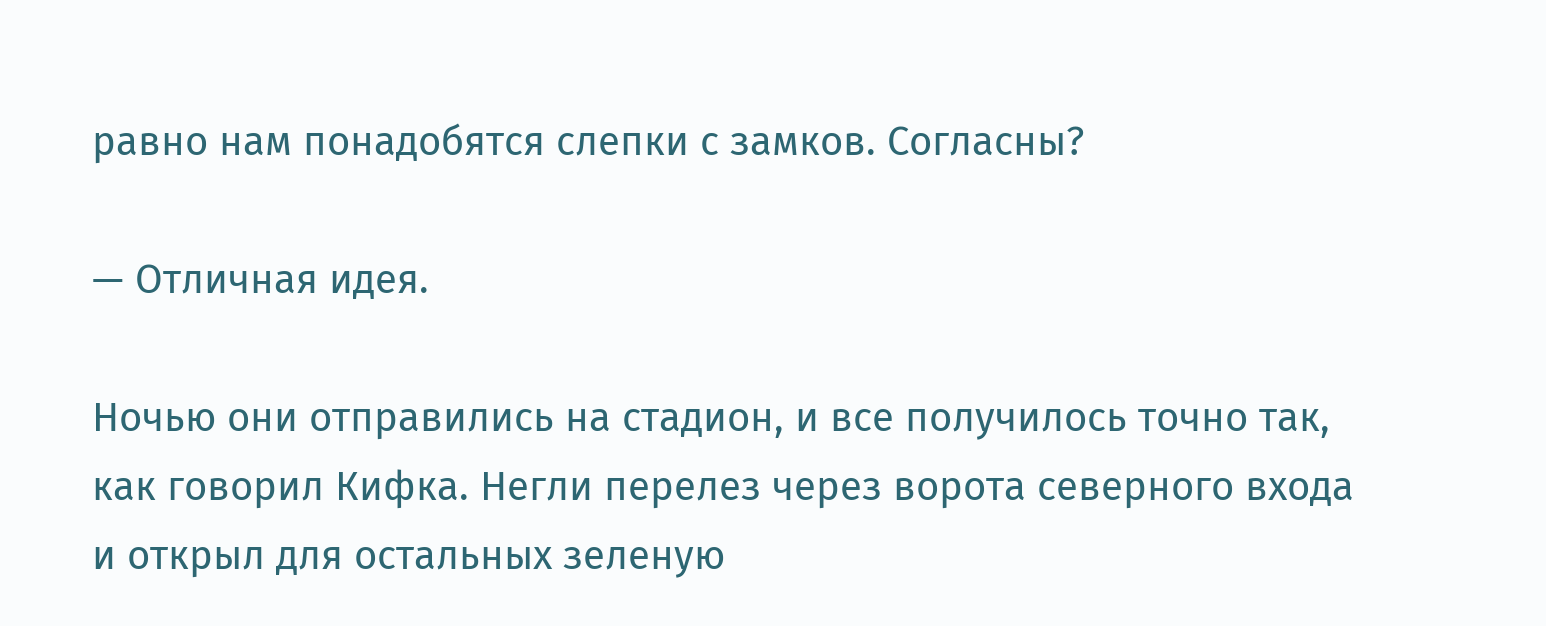равно нам понадобятся слепки с замков. Согласны?

— Отличная идея.

Ночью они отправились на стадион, и все получилось точно так, как говорил Кифка. Негли перелез через ворота северного входа и открыл для остальных зеленую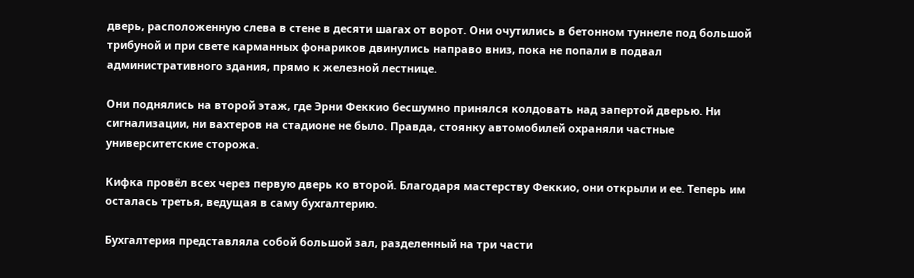дверь, расположенную слева в стене в десяти шагах от ворот. Они очутились в бетонном туннеле под большой трибуной и при свете карманных фонариков двинулись направо вниз, пока не попали в подвал административного здания, прямо к железной лестнице.

Они поднялись на второй этаж, где Эрни Феккио бесшумно принялся колдовать над запертой дверью. Ни сигнализации, ни вахтеров на стадионе не было. Правда, стоянку автомобилей охраняли частные университетские сторожа.

Кифка провёл всех через первую дверь ко второй. Благодаря мастерству Феккио, они открыли и ее. Теперь им осталась третья, ведущая в саму бухгалтерию.

Бухгалтерия представляла собой большой зал, разделенный на три части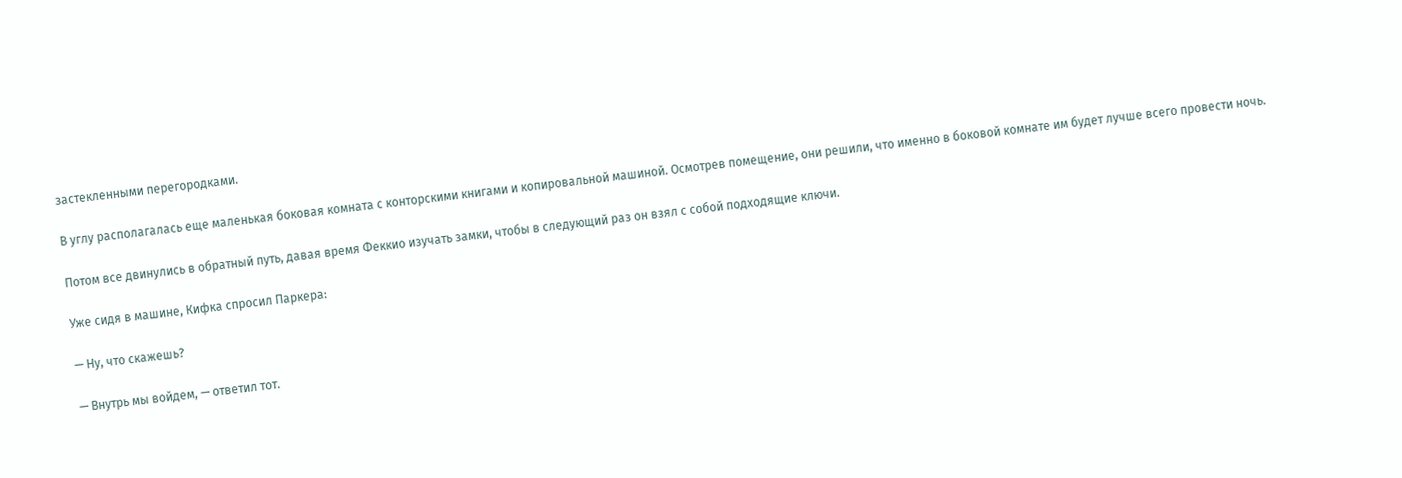застекленными перегородками.

В углу располагалась еще маленькая боковая комната с конторскими книгами и копировальной машиной. Осмотрев помещение, они решили, что именно в боковой комнате им будет лучше всего провести ночь.

Потом все двинулись в обратный путь, давая время Феккио изучать замки, чтобы в следующий раз он взял с собой подходящие ключи.

Уже сидя в машине, Кифка спросил Паркера:

— Ну, что скажешь?

— Внутрь мы войдем, — ответил тот.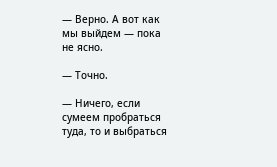— Верно. А вот как мы выйдем — пока не ясно.

— Точно.

— Ничего, если сумеем пробраться туда, то и выбраться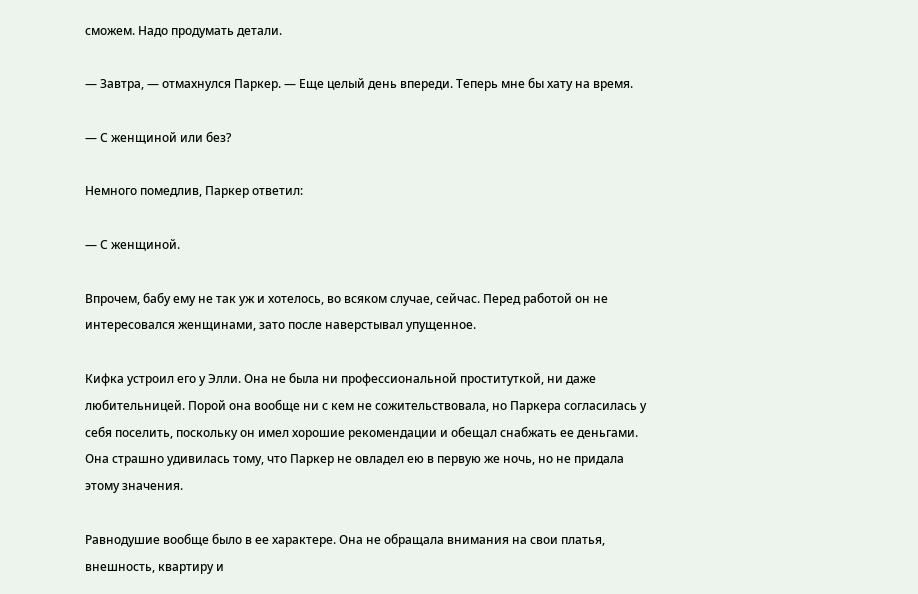сможем. Надо продумать детали.

— Завтра, — отмахнулся Паркер. — Еще целый день впереди. Теперь мне бы хату на время.

— С женщиной или без?

Немного помедлив, Паркер ответил:

— С женщиной.

Впрочем, бабу ему не так уж и хотелось, во всяком случае, сейчас. Перед работой он не интересовался женщинами, зато после наверстывал упущенное.

Кифка устроил его у Элли. Она не была ни профессиональной проституткой, ни даже любительницей. Порой она вообще ни с кем не сожительствовала, но Паркера согласилась у себя поселить, поскольку он имел хорошие рекомендации и обещал снабжать ее деньгами. Она страшно удивилась тому, что Паркер не овладел ею в первую же ночь, но не придала этому значения.

Равнодушие вообще было в ее характере. Она не обращала внимания на свои платья, внешность, квартиру и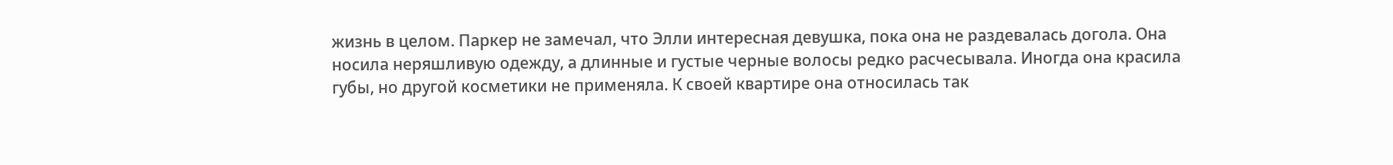жизнь в целом. Паркер не замечал, что Элли интересная девушка, пока она не раздевалась догола. Она носила неряшливую одежду, а длинные и густые черные волосы редко расчесывала. Иногда она красила губы, но другой косметики не применяла. К своей квартире она относилась так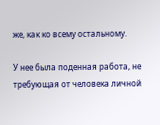же, как ко всему остальному.

У нее была поденная работа, не требующая от человека личной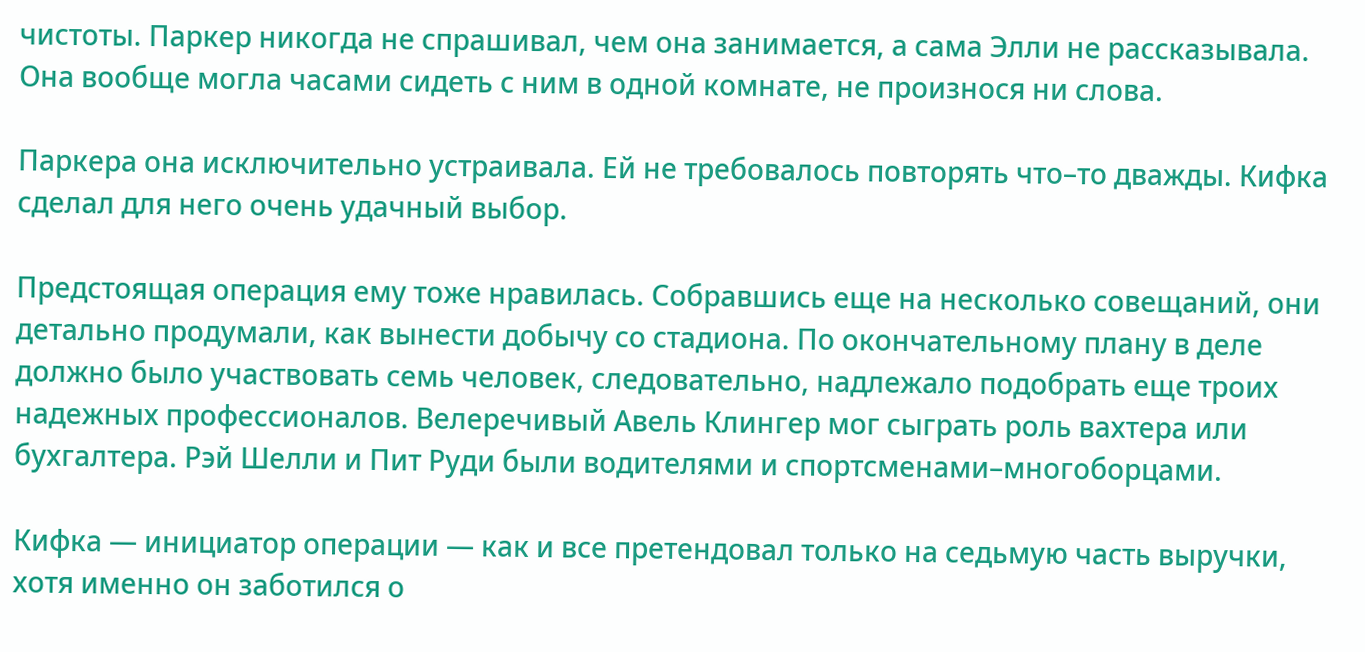чистоты. Паркер никогда не спрашивал, чем она занимается, а сама Элли не рассказывала. Она вообще могла часами сидеть с ним в одной комнате, не произнося ни слова.

Паркера она исключительно устраивала. Ей не требовалось повторять что–то дважды. Кифка сделал для него очень удачный выбор.

Предстоящая операция ему тоже нравилась. Собравшись еще на несколько совещаний, они детально продумали, как вынести добычу со стадиона. По окончательному плану в деле должно было участвовать семь человек, следовательно, надлежало подобрать еще троих надежных профессионалов. Велеречивый Авель Клингер мог сыграть роль вахтера или бухгалтера. Рэй Шелли и Пит Руди были водителями и спортсменами–многоборцами.

Кифка — инициатор операции — как и все претендовал только на седьмую часть выручки, хотя именно он заботился о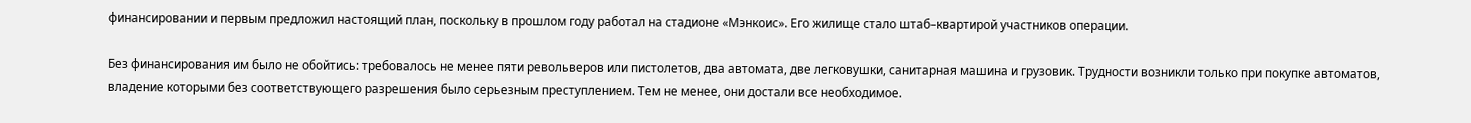финансировании и первым предложил настоящий план, поскольку в прошлом году работал на стадионе «Мэнкоис». Его жилище стало штаб–квартирой участников операции.

Без финансирования им было не обойтись: требовалось не менее пяти револьверов или пистолетов, два автомата, две легковушки, санитарная машина и грузовик. Трудности возникли только при покупке автоматов, владение которыми без соответствующего разрешения было серьезным преступлением. Тем не менее, они достали все необходимое.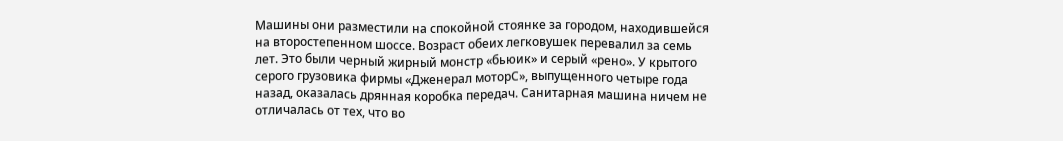Машины они разместили на спокойной стоянке за городом, находившейся на второстепенном шоссе. Возраст обеих легковушек перевалил за семь лет. Это были черный жирный монстр «бьюик» и серый «рено». У крытого серого грузовика фирмы «Дженерал моторС», выпущенного четыре года назад, оказалась дрянная коробка передач. Санитарная машина ничем не отличалась от тех, что во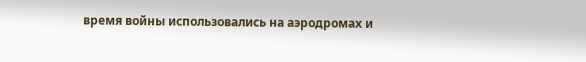время войны использовались на аэродромах и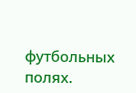футбольных полях.